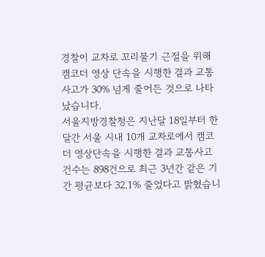경찰이 교차로 꼬리물기 근절을 위해 캠코더 영상 단속을 시행한 결과 교통사고가 30% 넘게 줄어든 것으로 나타났습니다.
서울지방경찰청은 지난달 18일부터 한 달간 서울 시내 10개 교차로에서 캠코더 영상단속을 시행한 결과 교통사고 건수는 898건으로 최근 3년간 같은 기간 평균보다 32.1% 줄었다고 밝혔습니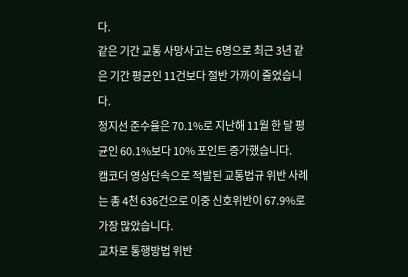다.
같은 기간 교통 사망사고는 6명으로 최근 3년 같은 기간 평균인 11건보다 절반 가까이 줄었습니다.
정지선 준수율은 70.1%로 지난해 11월 한 달 평균인 60.1%보다 10% 포인트 증가했습니다.
캠코더 영상단속으로 적발된 교통법규 위반 사례는 총 4천 636건으로 이중 신호위반이 67.9%로 가장 많았습니다.
교차로 통행방법 위반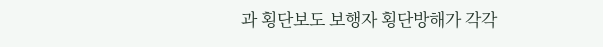과 횡단보도 보행자 횡단방해가 각각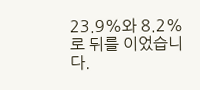23.9%와 8.2%로 뒤를 이었습니다.